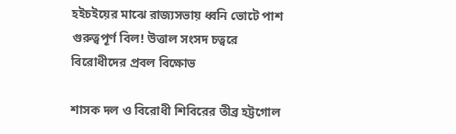হইচইয়ের মাঝে রাজ্যসভায় ধ্বনি ভোটে পাশ গুরুত্বপূর্ণ বিল! উত্তাল সংসদ চত্বরে বিরোধীদের প্রবল বিক্ষোভ

শাসক দল ও বিরোধী শিবিরের তীব্র হট্টগোল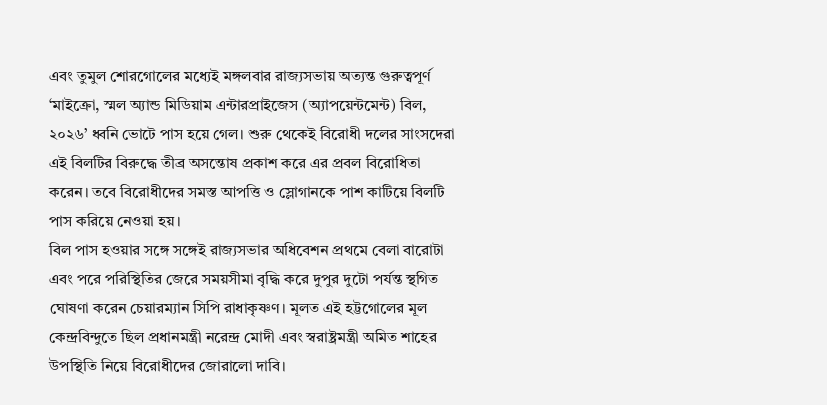এবং তুমুল শোরগোলের মধ্যেই মঙ্গলবার রাজ্যসভায় অত্যন্ত গুরুত্বপূর্ণ ‘মাইক্রো, স্মল অ্যান্ড মিডিয়াম এন্টারপ্রাইজেস (অ্যাপয়েন্টমেন্ট) বিল, ২০২৬’ ধ্বনি ভোটে পাস হয়ে গেল। শুরু থেকেই বিরোধী দলের সাংসদেরা এই বিলটির বিরুদ্ধে তীব্র অসন্তোষ প্রকাশ করে এর প্রবল বিরোধিতা করেন। তবে বিরোধীদের সমস্ত আপত্তি ও স্লোগানকে পাশ কাটিয়ে বিলটি পাস করিয়ে নেওয়া হয়।
বিল পাস হওয়ার সঙ্গে সঙ্গেই রাজ্যসভার অধিবেশন প্রথমে বেলা বারোটা এবং পরে পরিস্থিতির জেরে সময়সীমা বৃদ্ধি করে দুপুর দুটো পর্যন্ত স্থগিত ঘোষণা করেন চেয়ারম্যান সিপি রাধাকৃষ্ণণ। মূলত এই হট্টগোলের মূল কেন্দ্রবিন্দুতে ছিল প্রধানমন্ত্রী নরেন্দ্র মোদী এবং স্বরাষ্ট্রমন্ত্রী অমিত শাহের উপস্থিতি নিয়ে বিরোধীদের জোরালো দাবি।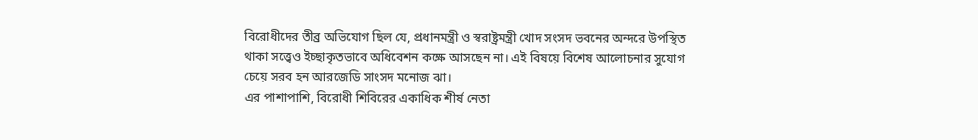বিরোধীদের তীব্র অভিযোগ ছিল যে, প্রধানমন্ত্রী ও স্বরাষ্ট্রমন্ত্রী খোদ সংসদ ভবনের অন্দরে উপস্থিত থাকা সত্ত্বেও ইচ্ছাকৃতভাবে অধিবেশন কক্ষে আসছেন না। এই বিষয়ে বিশেষ আলোচনার সুযোগ চেয়ে সরব হন আরজেডি সাংসদ মনোজ ঝা।
এর পাশাপাশি, বিরোধী শিবিরের একাধিক শীর্ষ নেতা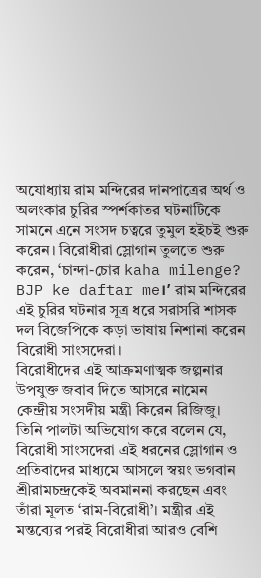অযোধ্যায় রাম মন্দিরের দানপাত্রের অর্থ ও অলংকার চুরির স্পর্শকাতর ঘটনাটিকে সামনে এনে সংসদ চত্বরে তুমুল হইচই শুরু করেন। বিরোধীরা স্লোগান তুলতে শুরু করেন, ‘চান্দা-চোর kaha milenge? BJP ke daftar me।’ রাম মন্দিরের এই চুরির ঘটনার সূত্র ধরে সরাসরি শাসক দল বিজেপিকে কড়া ভাষায় নিশানা করেন বিরোধী সাংসদেরা।
বিরোধীদের এই আক্রমণাত্মক জল্পনার উপযুক্ত জবাব দিতে আসরে নামেন কেন্দ্রীয় সংসদীয় মন্ত্রী কিরেন রিজিজু। তিনি পালটা অভিযোগ করে বলেন যে, বিরোধী সাংসদেরা এই ধরনের স্লোগান ও প্রতিবাদের মাধ্যমে আসলে স্বয়ং ভগবান শ্রীরামচন্দ্রকেই অবমাননা করছেন এবং তাঁরা মূলত ‘রাম-বিরোধী’। মন্ত্রীর এই মন্তব্যের পরই বিরোধীরা আরও বেশি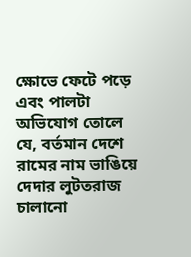ক্ষোভে ফেটে পড়ে এবং পালটা অভিযোগ তোলে যে, বর্তমান দেশে রামের নাম ভাঙিয়ে দেদার লুটতরাজ চালানো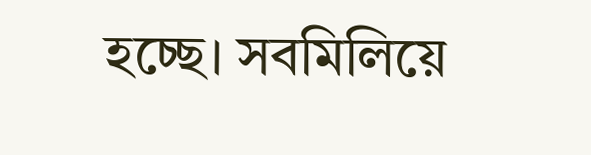হচ্ছে। সবমিলিয়ে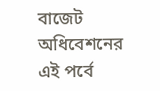বাজেট অধিবেশনের এই পর্বে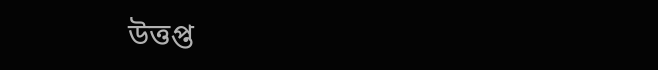উত্তপ্ত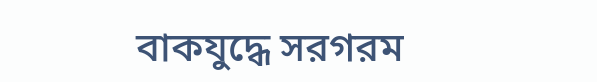বাকযুদ্ধে সরগরম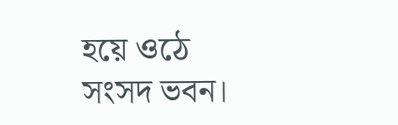হয়ে ওঠে সংসদ ভবন।